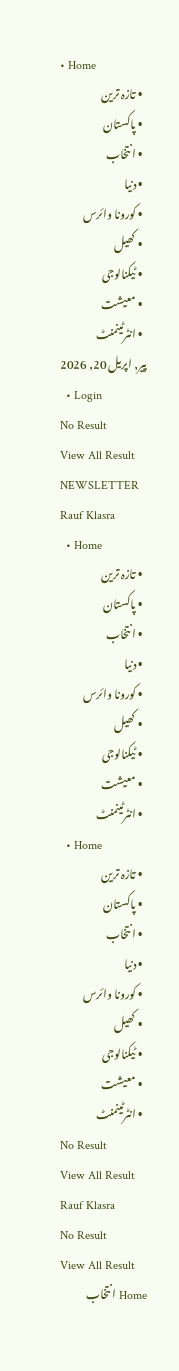• Home
  • تازہ ترین
  • پاکستان
  • انتخاب
  • دنیا
  • کورونا وائرس
  • کھیل
  • ٹیکنالوجی
  • معیشت
  • انٹرٹینمنٹ
پیر, اپریل 20, 2026
  • Login
No Result
View All Result
NEWSLETTER
Rauf Klasra
  • Home
  • تازہ ترین
  • پاکستان
  • انتخاب
  • دنیا
  • کورونا وائرس
  • کھیل
  • ٹیکنالوجی
  • معیشت
  • انٹرٹینمنٹ
  • Home
  • تازہ ترین
  • پاکستان
  • انتخاب
  • دنیا
  • کورونا وائرس
  • کھیل
  • ٹیکنالوجی
  • معیشت
  • انٹرٹینمنٹ
No Result
View All Result
Rauf Klasra
No Result
View All Result
Home انتخاب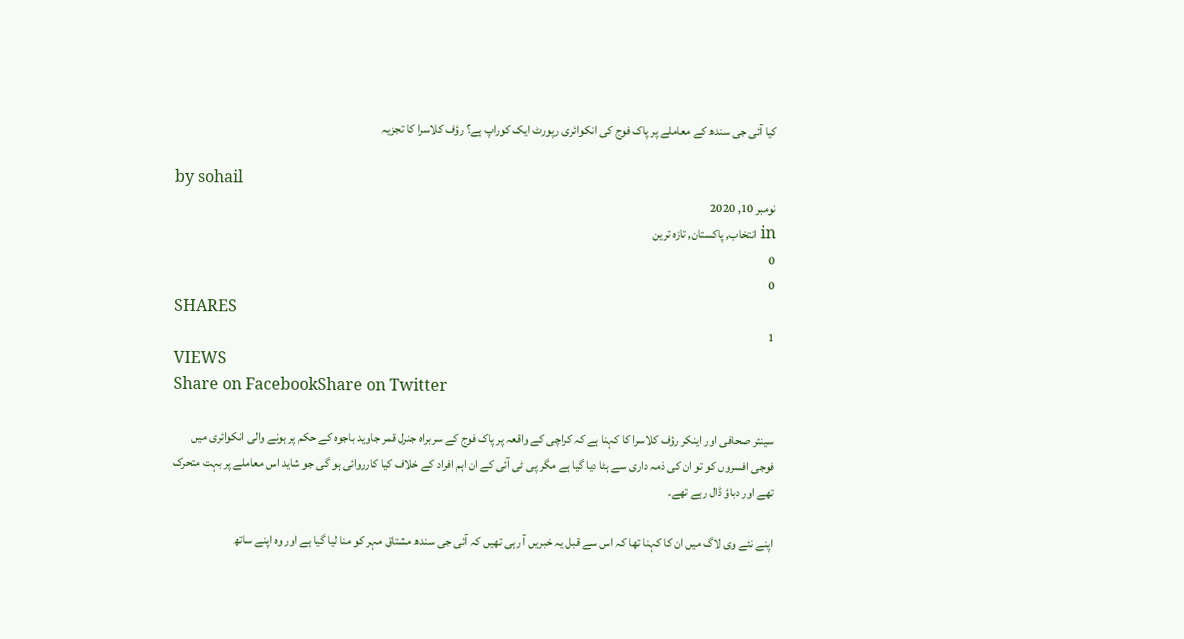کیا آئی جی سندھ کے معاملے پر پاک فوج کی انکوائری رپورٹ ایک کوراپ ہے؟ رؤف کلاسرا کا تجزیہ

by sohail
نومبر 10, 2020
in انتخاب, پاکستان, تازہ ترین
0
0
SHARES
1
VIEWS
Share on FacebookShare on Twitter

سینئر صحافی اور اینکر رؤف کلاسرا کا کہنا ہے کہ کراچی کے واقعہ پر پاک فوج کے سربراہ جنرل قمر جاوید باجوہ کے حکم پر ہونے والی انکوائری میں فوجی افسروں کو تو ان کی ذمہ داری سے ہٹا دیا گیا ہے مگر پی ٹی آئی کے ان اہم افراد کے خلاف کیا کارروائی ہو گی جو شاید اس معاملے پر بہت متحرک تھے اور دباؤ ڈال رہے تھے۔

اپنے نئے وی لاگ میں ان کا کہنا تھا کہ اس سے قبل یہ خبریں آ رہی تھیں کہ آئی جی سندھ مشتاق مہر کو منا لیا گیا ہے اور وہ اپنے ساتھ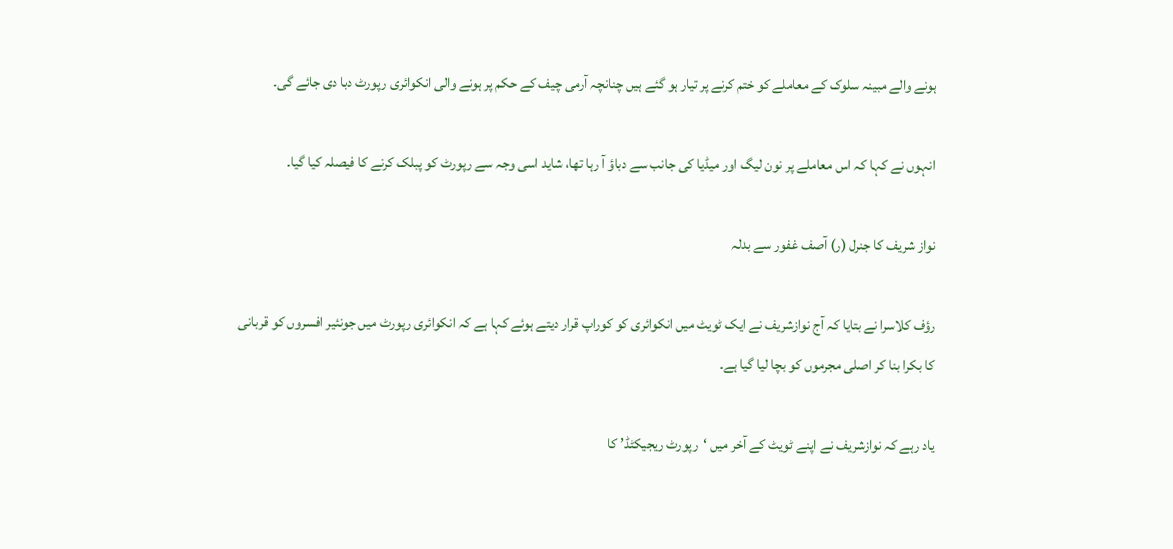ہونے والے مبینہ سلوک کے معاملے کو ختم کرنے پر تیار ہو گئے ہیں چنانچہ آرمی چیف کے حکم پر ہونے والی انکوائری رپورٹ دبا دی جائے گی۔

انہوں نے کہا کہ اس معاملے پر نون لیگ اور میڈیا کی جانب سے دباؤ آ رہا تھا، شاید اسی وجہ سے رپورٹ کو پبلک کرنے کا فیصلہ کیا گیا۔

نواز شریف کا جنرل (ر) آصف غفور سے بدلہ

رؤف کلاسرا نے بتایا کہ آج نوازشریف نے ایک ٹویٹ میں انکوائری کو کوراپ قرار دیتے ہوئے کہا ہے کہ انکوائری رپورٹ میں جونئیر افسروں کو قربانی کا بکرا بنا کر اصلی مجرموں کو بچا لیا گیا ہے۔

یاد رہے کہ نوازشریف نے اپنے ٹویٹ کے آخر میں ‘رپورٹ ریجیکٹڈ’ کا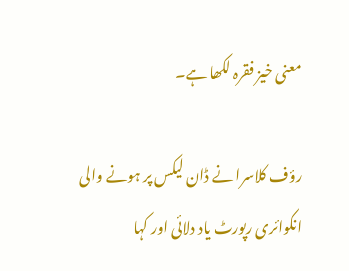معنی خیز فقرہ لکھا ہے۔

رؤف کلاسرا نے ڈان لیکس پر ہونے والی انکوائری رپورٹ یاد دلائی اور کہا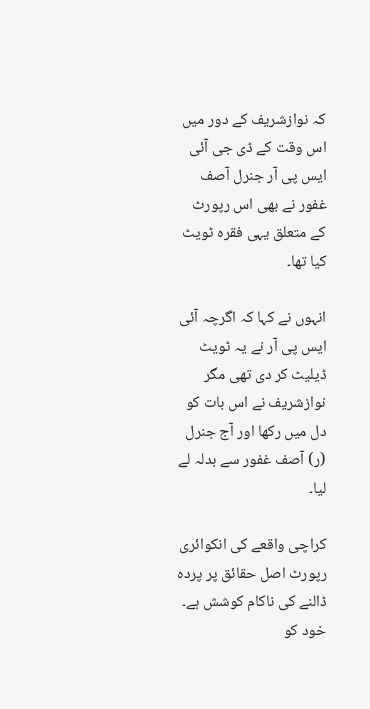کہ نوازشریف کے دور میں اس وقت کے ڈی جی آئی ایس پی آر جنرل آصف غفور نے بھی اس رپورٹ کے متعلق یہی فقرہ ٹویٹ کیا تھا۔

انہوں نے کہا کہ اگرچہ آئی ایس پی آر نے یہ ٹویٹ ڈیلیٹ کر دی تھی مگر نوازشریف نے اس بات کو دل میں رکھا اور آج جنرل (ر) آصف غفور سے بدلہ لے لیا۔

کراچی واقعے کی انکوائری رپورٹ اصل حقائق پر پردہ ڈالنے کی ناکام کوشش ہے۔ خود کو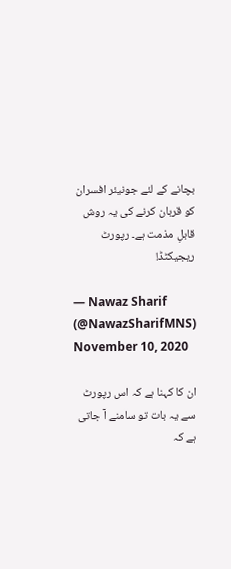بچانے کے لئے جونیئر افسران کو قربان کرنے کی یہ روش قابلِ مذمت ہے۔ رپورٹ ریجیکٹڈ!

— Nawaz Sharif (@NawazSharifMNS) November 10, 2020

ان کا کہنا ہے کہ اس رپورٹ سے یہ بات تو سامنے آ جاتی ہے کہ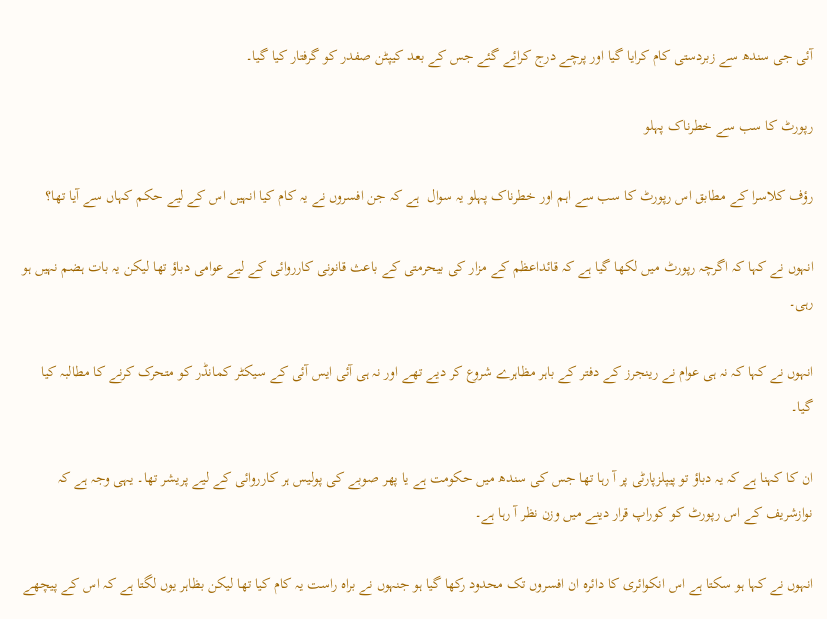آئی جی سندھ سے زبردستی کام کرایا گیا اور پرچے درج کرائے گئے جس کے بعد کیپٹن صفدر کو گرفتار کیا گیا۔

رپورٹ کا سب سے خطرناک پہلو

رؤف کلاسرا کے مطابق اس رپورٹ کا سب سے اہم اور خطرناک پہلو یہ سوال  ہے کہ جن افسروں نے یہ کام کیا انہیں اس کے لیے حکم کہاں سے آیا تھا؟

انہوں نے کہا کہ اگرچہ رپورٹ میں لکھا گیا ہے کہ قائداعظم کے مزار کی بیحرمتی کے باعث قانونی کارروائی کے لیے عوامی دباؤ تھا لیکن یہ بات ہضم نہیں ہو رہی۔

انہوں نے کہا کہ نہ ہی عوام نے رینجرز کے دفتر کے باہر مظاہرے شروع کر دیے تھے اور نہ ہی آئی ایس آئی کے سیکٹر کمانڈر کو متحرک کرنے کا مطالبہ کیا گیا۔

ان کا کہنا ہے کہ یہ دباؤ تو پیپلزپارٹی پر آ رہا تھا جس کی سندھ میں حکومت ہے یا پھر صوبے کی پولیس ہر کارروائی کے لیے پریشر تھا۔ یہی وجہ ہے کہ نوازشریف کے اس رپورٹ کو کوراپ قرار دینے میں وزن نظر آ رہا ہے۔

انہوں نے کہا ہو سکتا ہے اس انکوائری کا دائرہ ان افسروں تک محدود رکھا گیا ہو جنہوں نے براہ راست یہ کام کیا تھا لیکن بظاہر یوں لگتا ہے کہ اس کے پیچھے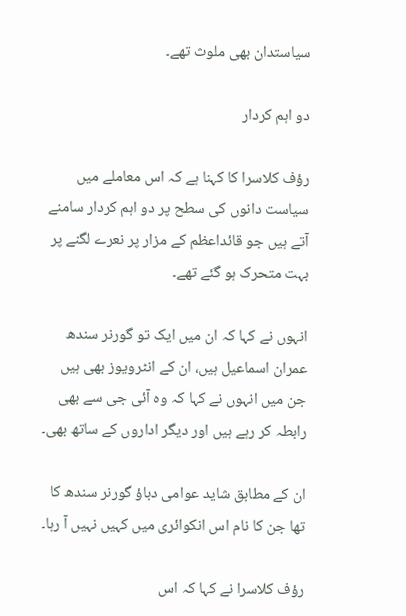سیاستدان بھی ملوث تھے۔

دو اہم کردار

رؤف کلاسرا کا کہنا ہے کہ اس معاملے میں سیاست دانوں کی سطح پر دو اہم کردار سامنے آتے ہیں جو قائداعظم کے مزار پر نعرے لگنے پر بہت متحرک ہو گئے تھے۔

انہوں نے کہا کہ ان میں ایک تو گورنر سندھ عمران اسماعیل ہیں، ان کے انٹرویوز بھی ہیں جن میں انہوں نے کہا کہ وہ آئی جی سے بھی رابطہ کر رہے ہیں اور دیگر اداروں کے ساتھ بھی۔

ان کے مطابق شاید عوامی دباؤ گورنر سندھ کا تھا جن کا نام اس انکوائری میں کہیں نہیں آ رہا۔

رؤف کلاسرا نے کہا کہ اس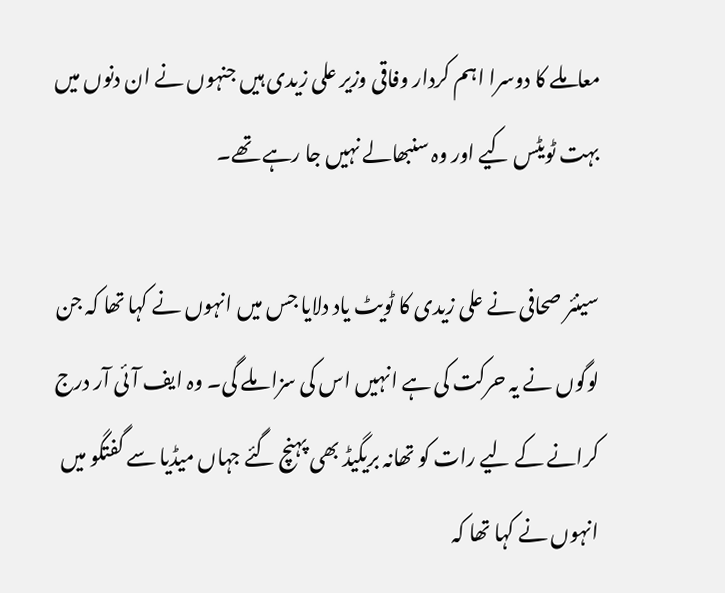معاملے کا دوسرا اہم کردار وفاقی وزیر علی زیدی ہیں جنہوں نے ان دنوں میں بہت ٹویٹس کیے اور وہ سنبھالے نہیں جا رہے تھے۔

سینئر صحافی نے علی زیدی کا ٹویٹ یاد دلایا جس میں انہوں نے کہا تھا کہ جن لوگوں نے یہ حرکت کی ہے انہیں اس کی سزا ملے گی۔ وہ ایف آئی آر درج کرانے کے لیے رات کو تھانہ بریگیڈ بھی پہنچ گئے جہاں میڈیا سے گفتگو میں انہوں نے کہا تھا کہ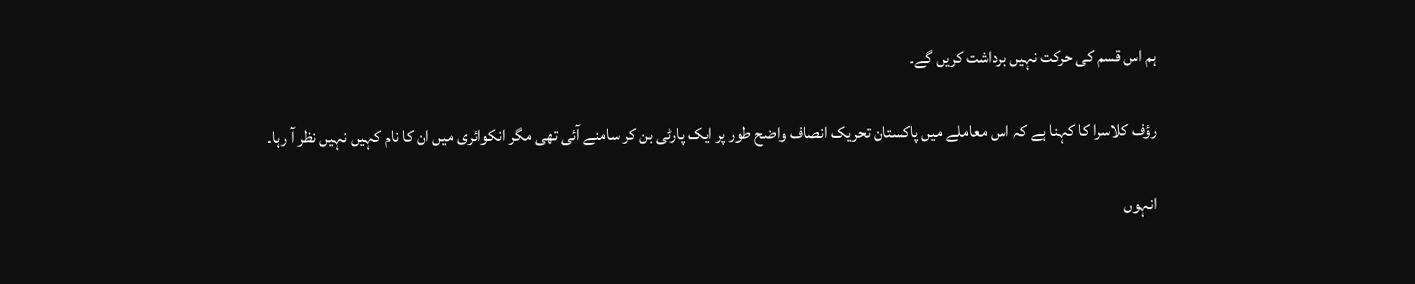ہم اس قسم کی حرکت نہیں برداشت کریں گے۔

رؤف کلاسرا کا کہنا ہے کہ اس معاملے میں پاکستان تحریک انصاف واضح طور پر ایک پارٹی بن کر سامنے آئی تھی مگر انکوائری میں ان کا نام کہیں نہیں نظر آ رہا۔

انہوں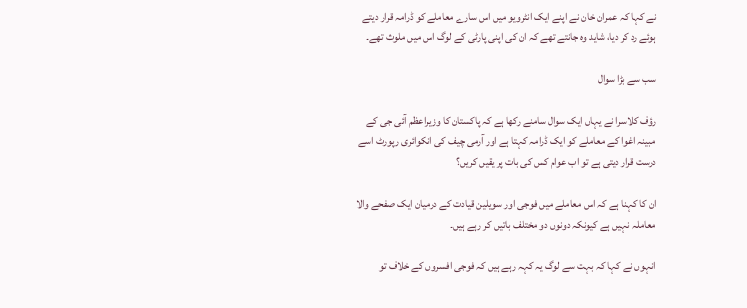نے کہا کہ عمران خان نے اپنے ایک انٹرویو میں اس سارے معاملے کو ڈرامہ قرار دیتے ہوئے رد کر دیا، شاید وہ جانتے تھے کہ ان کی اپنی پارٹی کے لوگ اس میں ملوث تھے۔

سب سے بڑا سوال

رؤف کلاسرا نے یہاں ایک سوال سامنے رکھا ہے کہ پاکستان کا وزیراعظم آئی جی کے مبینہ اغوا کے معاملے کو ایک ڈرامہ کہتا ہے اور آرمی چیف کی انکوائری رپورٹ اسے درست قرار دیتی ہے تو اب عوام کس کی بات پر یقیں کریں؟

ان کا کہنا ہے کہ اس معاملے میں فوجی اور سویلین قیادت کے درمیان ایک صفحے والا معاملہ نہیں ہے کیونکہ دونوں دو مختلف باتیں کر رہے ہیں۔

انہوں نے کہا کہ بہت سے لوگ یہ کہہ رہے ہیں کہ فوجی افسروں کے خلاف تو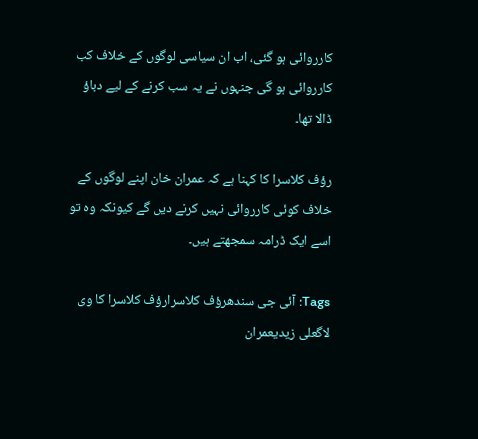کارروائی ہو گئی، اب ان سیاسی لوگوں کے خلاف کب کارروائی ہو گی جنہوں نے یہ سب کرنے کے لیے دباؤ ڈالا تھا۔

رؤف کلاسرا کا کہنا ہے کہ عمران خان اپنے لوگوں کے خلاف کوئی کارروائی نہیں کرنے دیں گے کیونکہ وہ تو اسے ایک ڈرامہ سمجھتے ہیں۔

Tags: آئی جی سندھرؤف کلاسرارؤف کلاسرا کا وی لاگعلی زیدیعمران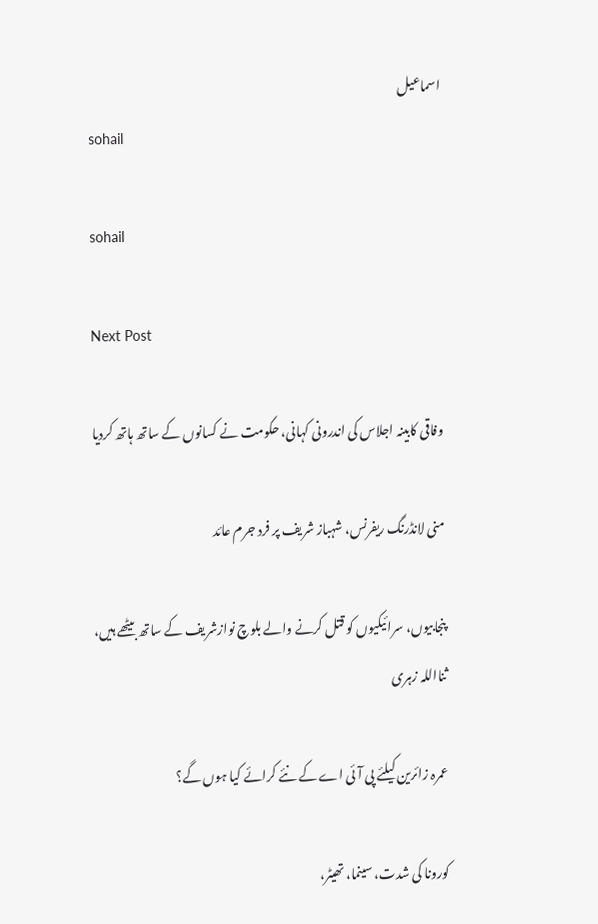اسماعیل
sohail

sohail

Next Post

وفاقی کابینہ اجلاس کی اندرونی کہانی، حکومت نے کسانوں کے ساتھ ہاتھ کردیا

منی لانڈرنگ ریفرنس، شہباز شریف پر فرد جرم عائد

پنجابیوں، سرائیکیوں کو قتل کرنے والے بلوچ نوازشریف کے ساتھ بیٹھے ہیں، ثنااللہ زہری

عمرہ زائرین کیلئے پی آئی اے کے نئے کرائے کیا ہوں گے؟

کورونا کی شدت، سینما، تھیٹر،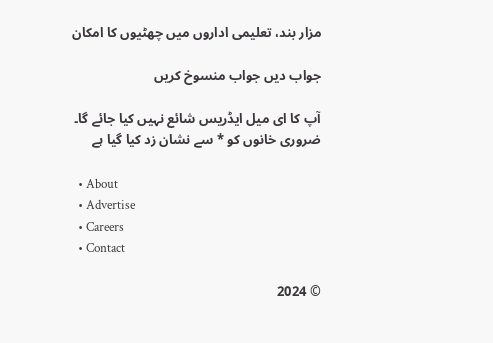مزار بند، تعلیمی اداروں میں چھٹیوں کا امکان

جواب دیں جواب منسوخ کریں

آپ کا ای میل ایڈریس شائع نہیں کیا جائے گا۔ ضروری خانوں کو * سے نشان زد کیا گیا ہے

  • About
  • Advertise
  • Careers
  • Contact

© 2024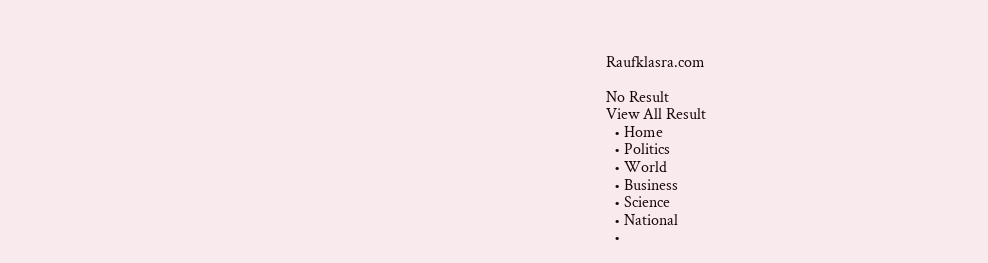Raufklasra.com

No Result
View All Result
  • Home
  • Politics
  • World
  • Business
  • Science
  • National
  •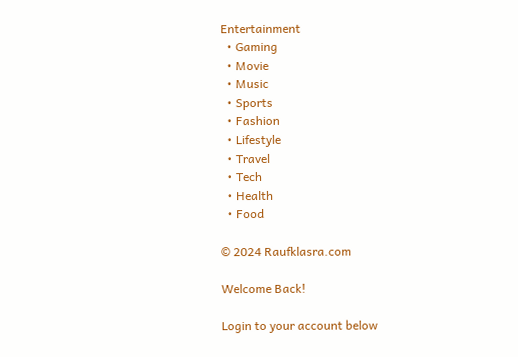Entertainment
  • Gaming
  • Movie
  • Music
  • Sports
  • Fashion
  • Lifestyle
  • Travel
  • Tech
  • Health
  • Food

© 2024 Raufklasra.com

Welcome Back!

Login to your account below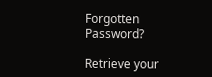Forgotten Password?

Retrieve your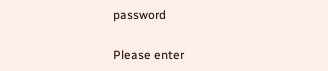password

Please enter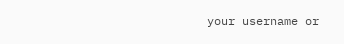your username or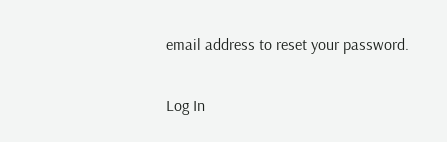email address to reset your password.

Log In